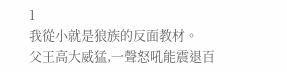1
我從小就是狼族的反面教材。
父王高大威猛,一聲怒吼能震退百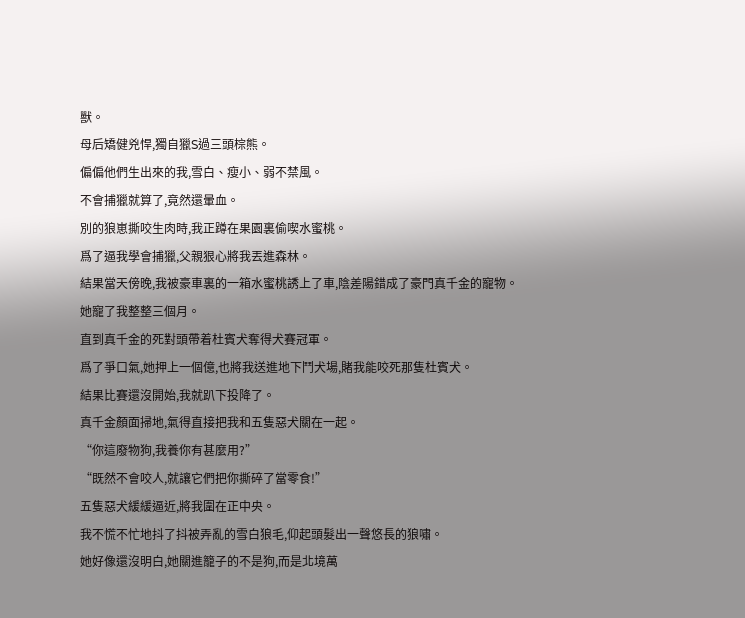獸。
母后矯健兇悍,獨自獵S過三頭棕熊。
偏偏他們生出來的我,雪白、瘦小、弱不禁風。
不會捕獵就算了,竟然還暈血。
別的狼崽撕咬生肉時,我正蹲在果園裏偷喫水蜜桃。
爲了逼我學會捕獵,父親狠心將我丟進森林。
結果當天傍晚,我被豪車裏的一箱水蜜桃誘上了車,陰差陽錯成了豪門真千金的寵物。
她寵了我整整三個月。
直到真千金的死對頭帶着杜賓犬奪得犬賽冠軍。
爲了爭口氣,她押上一個億,也將我送進地下鬥犬場,賭我能咬死那隻杜賓犬。
結果比賽還沒開始,我就趴下投降了。
真千金顏面掃地,氣得直接把我和五隻惡犬關在一起。
“你這廢物狗,我養你有甚麼用?”
“既然不會咬人,就讓它們把你撕碎了當零食!”
五隻惡犬緩緩逼近,將我圍在正中央。
我不慌不忙地抖了抖被弄亂的雪白狼毛,仰起頭髮出一聲悠長的狼嘯。
她好像還沒明白,她關進籠子的不是狗,而是北境萬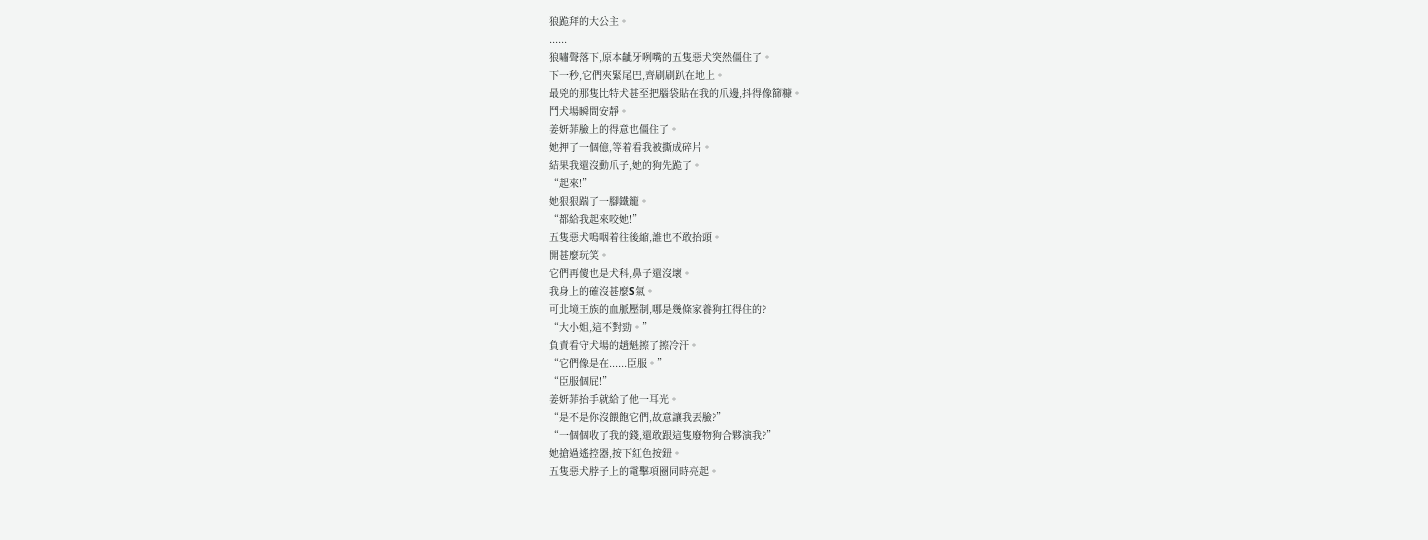狼跪拜的大公主。
......
狼嘯聲落下,原本齜牙咧嘴的五隻惡犬突然僵住了。
下一秒,它們夾緊尾巴,齊刷刷趴在地上。
最兇的那隻比特犬甚至把腦袋貼在我的爪邊,抖得像篩糠。
鬥犬場瞬間安靜。
姜妍菲臉上的得意也僵住了。
她押了一個億,等着看我被撕成碎片。
結果我還沒動爪子,她的狗先跪了。
“起來!”
她狠狠踹了一腳鐵籠。
“都給我起來咬她!”
五隻惡犬嗚咽着往後縮,誰也不敢抬頭。
開甚麼玩笑。
它們再傻也是犬科,鼻子還沒壞。
我身上的確沒甚麼S氣。
可北境王族的血脈壓制,哪是幾條家養狗扛得住的?
“大小姐,這不對勁。”
負責看守犬場的趙魁擦了擦冷汗。
“它們像是在......臣服。”
“臣服個屁!”
姜妍菲抬手就給了他一耳光。
“是不是你沒餵飽它們,故意讓我丟臉?”
“一個個收了我的錢,還敢跟這隻廢物狗合夥演我?”
她搶過遙控器,按下紅色按鈕。
五隻惡犬脖子上的電擊項圈同時亮起。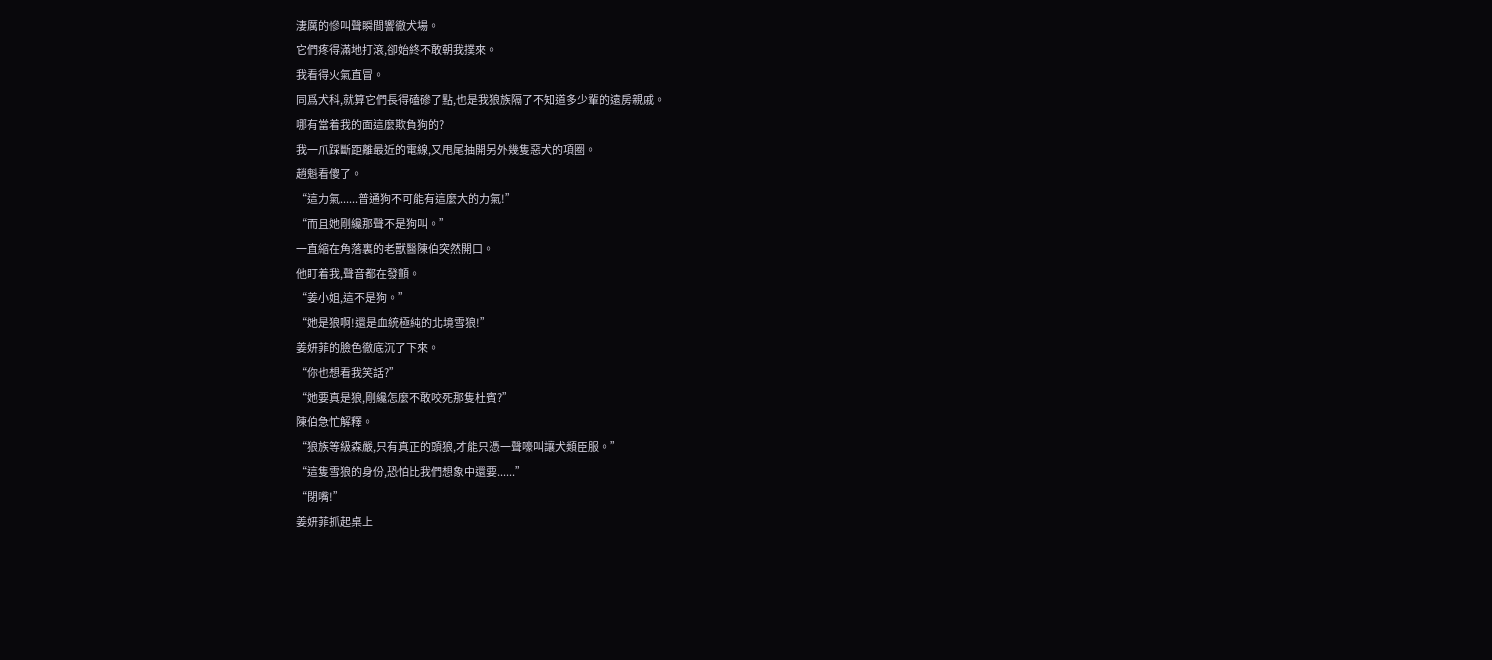淒厲的慘叫聲瞬間響徹犬場。
它們疼得滿地打滾,卻始終不敢朝我撲來。
我看得火氣直冒。
同爲犬科,就算它們長得磕磣了點,也是我狼族隔了不知道多少輩的遠房親戚。
哪有當着我的面這麼欺負狗的?
我一爪踩斷距離最近的電線,又甩尾抽開另外幾隻惡犬的項圈。
趙魁看傻了。
“這力氣......普通狗不可能有這麼大的力氣!”
“而且她剛纔那聲不是狗叫。”
一直縮在角落裏的老獸醫陳伯突然開口。
他盯着我,聲音都在發顫。
“姜小姐,這不是狗。”
“她是狼啊!還是血統極純的北境雪狼!”
姜妍菲的臉色徹底沉了下來。
“你也想看我笑話?”
“她要真是狼,剛纔怎麼不敢咬死那隻杜賓?”
陳伯急忙解釋。
“狼族等級森嚴,只有真正的頭狼,才能只憑一聲嚎叫讓犬類臣服。”
“這隻雪狼的身份,恐怕比我們想象中還要......”
“閉嘴!”
姜妍菲抓起桌上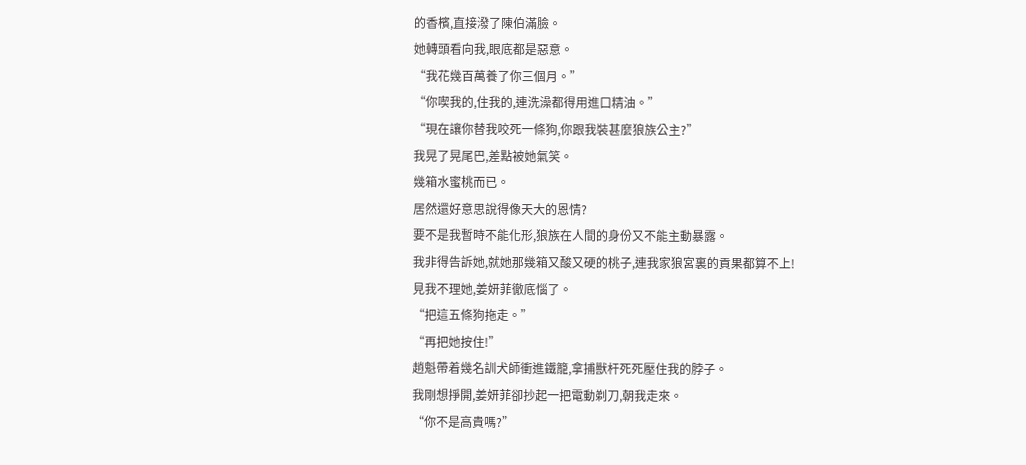的香檳,直接潑了陳伯滿臉。
她轉頭看向我,眼底都是惡意。
“我花幾百萬養了你三個月。”
“你喫我的,住我的,連洗澡都得用進口精油。”
“現在讓你替我咬死一條狗,你跟我裝甚麼狼族公主?”
我晃了晃尾巴,差點被她氣笑。
幾箱水蜜桃而已。
居然還好意思說得像天大的恩情?
要不是我暫時不能化形,狼族在人間的身份又不能主動暴露。
我非得告訴她,就她那幾箱又酸又硬的桃子,連我家狼宮裏的貢果都算不上!
見我不理她,姜妍菲徹底惱了。
“把這五條狗拖走。”
“再把她按住!”
趙魁帶着幾名訓犬師衝進鐵籠,拿捕獸杆死死壓住我的脖子。
我剛想掙開,姜妍菲卻抄起一把電動剃刀,朝我走來。
“你不是高貴嗎?”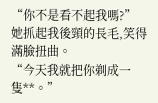“你不是看不起我嗎?”
她抓起我後頸的長毛,笑得滿臉扭曲。
“今天我就把你剃成一隻**。”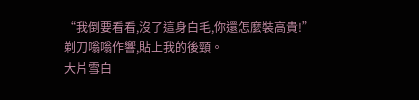“我倒要看看,沒了這身白毛,你還怎麼裝高貴!”
剃刀嗡嗡作響,貼上我的後頸。
大片雪白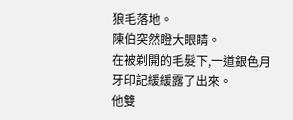狼毛落地。
陳伯突然瞪大眼睛。
在被剃開的毛髮下,一道銀色月牙印記緩緩露了出來。
他雙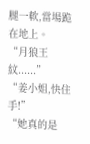腿一軟,當場跪在地上。
“月狼王紋......”
“姜小姐,快住手!”
“她真的是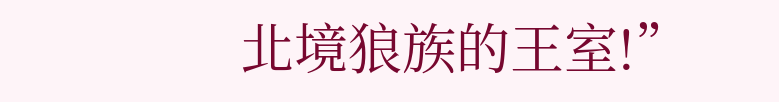北境狼族的王室!”